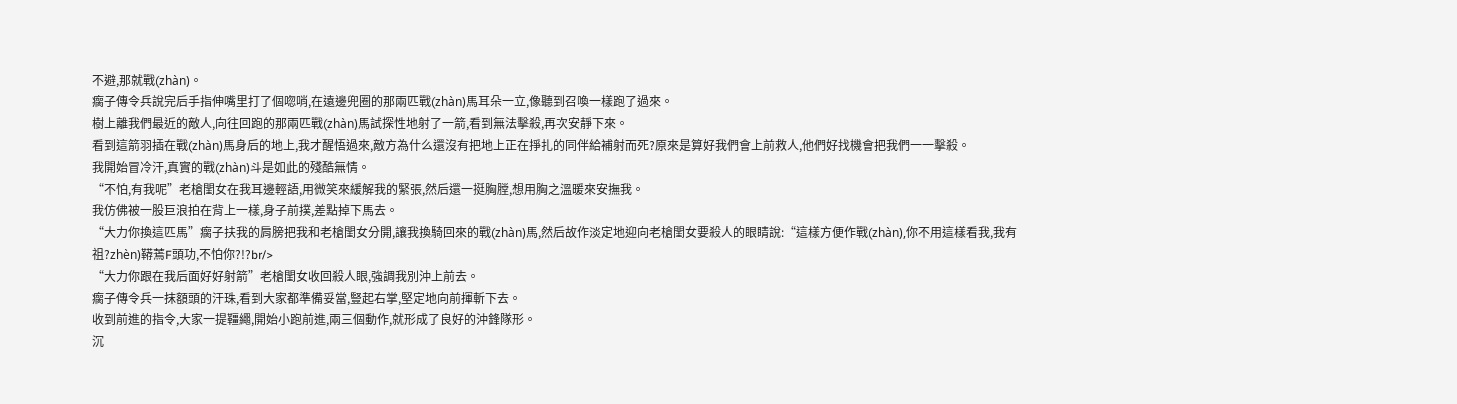不避,那就戰(zhàn)。
瘸子傳令兵說完后手指伸嘴里打了個唿哨,在遠邊兜圈的那兩匹戰(zhàn)馬耳朵一立,像聽到召喚一樣跑了過來。
樹上離我們最近的敵人,向往回跑的那兩匹戰(zhàn)馬試探性地射了一箭,看到無法擊殺,再次安靜下來。
看到這箭羽插在戰(zhàn)馬身后的地上,我才醒悟過來,敵方為什么還沒有把地上正在掙扎的同伴給補射而死?原來是算好我們會上前救人,他們好找機會把我們一一擊殺。
我開始冒冷汗,真實的戰(zhàn)斗是如此的殘酷無情。
“不怕,有我呢”老槍閨女在我耳邊輕語,用微笑來緩解我的緊張,然后還一挺胸膛,想用胸之溫暖來安撫我。
我仿佛被一股巨浪拍在背上一樣,身子前撲,差點掉下馬去。
“大力你換這匹馬”瘸子扶我的肩膀把我和老槍閨女分開,讓我換騎回來的戰(zhàn)馬,然后故作淡定地迎向老槍閨女要殺人的眼睛說:“這樣方便作戰(zhàn),你不用這樣看我,我有祖?zhèn)鞯蔫F頭功,不怕你?!?br/>
“大力你跟在我后面好好射箭”老槍閨女收回殺人眼,強調我別沖上前去。
瘸子傳令兵一抹額頭的汗珠,看到大家都準備妥當,豎起右掌,堅定地向前揮斬下去。
收到前進的指令,大家一提韁繩,開始小跑前進,兩三個動作,就形成了良好的沖鋒隊形。
沉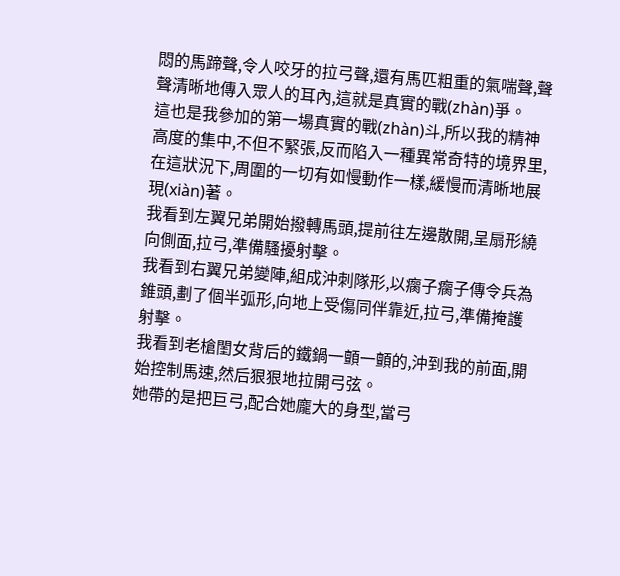悶的馬蹄聲,令人咬牙的拉弓聲,還有馬匹粗重的氣喘聲,聲聲清晰地傳入眾人的耳內,這就是真實的戰(zhàn)爭。
這也是我參加的第一場真實的戰(zhàn)斗,所以我的精神高度的集中,不但不緊張,反而陷入一種異常奇特的境界里,在這狀況下,周圍的一切有如慢動作一樣,緩慢而清晰地展現(xiàn)著。
我看到左翼兄弟開始撥轉馬頭,提前往左邊散開,呈扇形繞向側面,拉弓,準備騷擾射擊。
我看到右翼兄弟變陣,組成沖刺隊形,以瘸子瘸子傳令兵為錐頭,劃了個半弧形,向地上受傷同伴靠近,拉弓,準備掩護射擊。
我看到老槍閨女背后的鐵鍋一顫一顫的,沖到我的前面,開始控制馬速,然后狠狠地拉開弓弦。
她帶的是把巨弓,配合她龐大的身型,當弓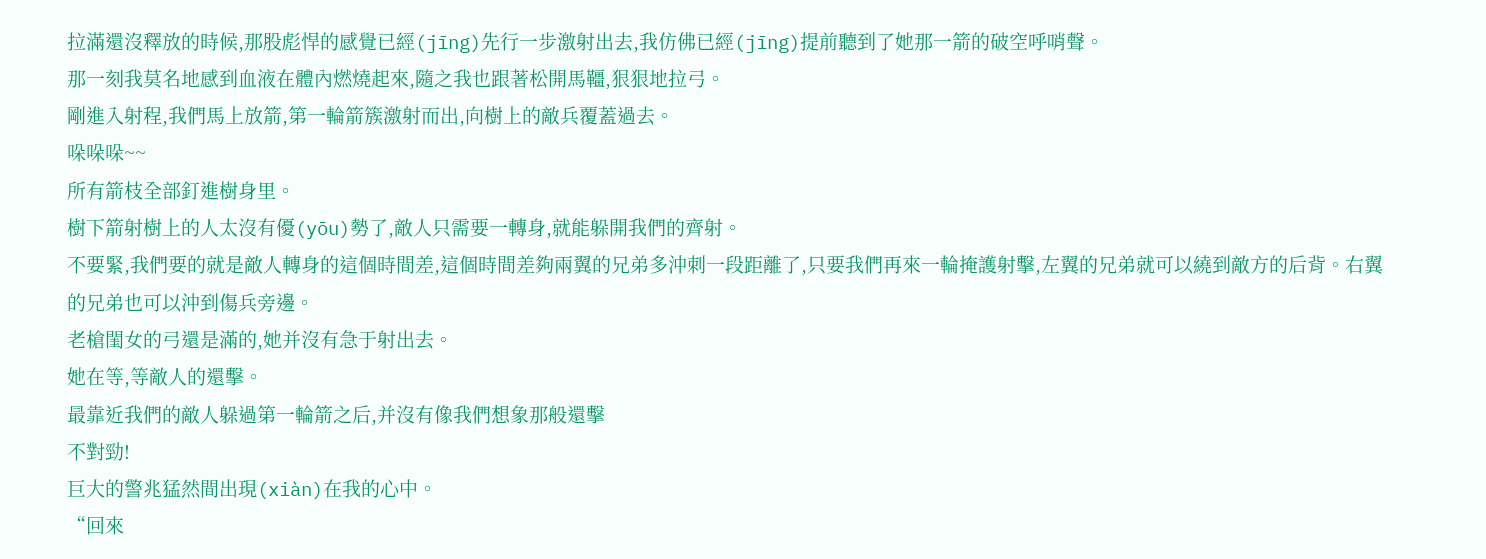拉滿還沒釋放的時候,那股彪悍的感覺已經(jīng)先行一步激射出去,我仿佛已經(jīng)提前聽到了她那一箭的破空呼哨聲。
那一刻我莫名地感到血液在體內燃燒起來,隨之我也跟著松開馬韁,狠狠地拉弓。
剛進入射程,我們馬上放箭,第一輪箭簇激射而出,向樹上的敵兵覆蓋過去。
哚哚哚~~
所有箭枝全部釘進樹身里。
樹下箭射樹上的人太沒有優(yōu)勢了,敵人只需要一轉身,就能躲開我們的齊射。
不要緊,我們要的就是敵人轉身的這個時間差,這個時間差夠兩翼的兄弟多沖刺一段距離了,只要我們再來一輪掩護射擊,左翼的兄弟就可以繞到敵方的后背。右翼的兄弟也可以沖到傷兵旁邊。
老槍閨女的弓還是滿的,她并沒有急于射出去。
她在等,等敵人的還擊。
最靠近我們的敵人躲過第一輪箭之后,并沒有像我們想象那般還擊
不對勁!
巨大的警兆猛然間出現(xiàn)在我的心中。
“回來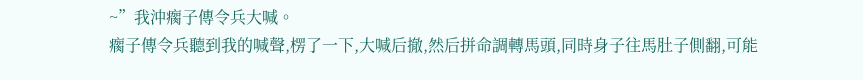~”我沖瘸子傳令兵大喊。
瘸子傳令兵聽到我的喊聲,楞了一下,大喊后撤,然后拼命調轉馬頭,同時身子往馬肚子側翻,可能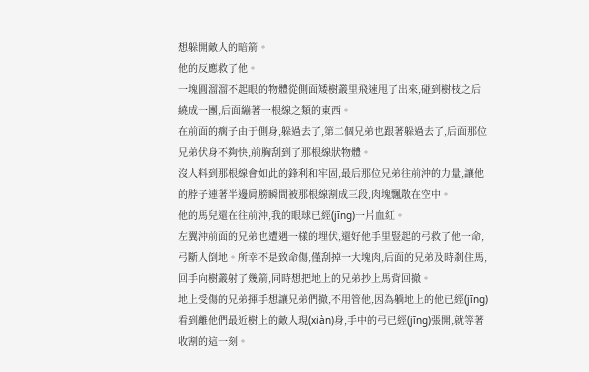想躲開敵人的暗箭。
他的反應救了他。
一塊圓溜溜不起眼的物體從側面矮樹叢里飛速甩了出來,碰到樹枝之后繞成一團,后面繃著一根線之類的東西。
在前面的瘸子由于側身,躲過去了,第二個兄弟也跟著躲過去了,后面那位兄弟伏身不夠快,前胸刮到了那根線狀物體。
沒人料到那根線會如此的鋒利和牢固,最后那位兄弟往前沖的力量,讓他的脖子連著半邊肩膀瞬間被那根線割成三段,肉塊飄散在空中。
他的馬兒還在往前沖,我的眼球已經(jīng)一片血紅。
左翼沖前面的兄弟也遭遇一樣的埋伏,還好他手里豎起的弓救了他一命,弓斷人倒地。所幸不是致命傷,僅刮掉一大塊肉,后面的兄弟及時剎住馬,回手向樹叢射了幾箭,同時想把地上的兄弟抄上馬背回撤。
地上受傷的兄弟揮手想讓兄弟們撤,不用管他,因為躺地上的他已經(jīng)看到離他們最近樹上的敵人現(xiàn)身,手中的弓已經(jīng)張開,就等著收割的這一刻。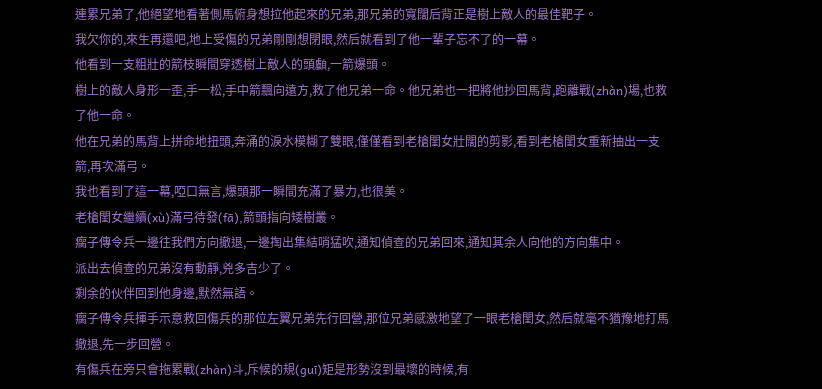連累兄弟了,他絕望地看著側馬俯身想拉他起來的兄弟,那兄弟的寬闊后背正是樹上敵人的最佳靶子。
我欠你的,來生再還吧,地上受傷的兄弟剛剛想閉眼,然后就看到了他一輩子忘不了的一幕。
他看到一支粗壯的箭枝瞬間穿透樹上敵人的頭顱,一箭爆頭。
樹上的敵人身形一歪,手一松,手中箭飄向遠方,救了他兄弟一命。他兄弟也一把將他抄回馬背,跑離戰(zhàn)場,也救了他一命。
他在兄弟的馬背上拼命地扭頭,奔涌的淚水模糊了雙眼,僅僅看到老槍閨女壯闊的剪影,看到老槍閨女重新抽出一支箭,再次滿弓。
我也看到了這一幕,啞口無言,爆頭那一瞬間充滿了暴力,也很美。
老槍閨女繼續(xù)滿弓待發(fā),箭頭指向矮樹叢。
瘸子傳令兵一邊往我們方向撤退,一邊掏出集結哨猛吹,通知偵查的兄弟回來,通知其余人向他的方向集中。
派出去偵查的兄弟沒有動靜,兇多吉少了。
剩余的伙伴回到他身邊,默然無語。
瘸子傳令兵揮手示意救回傷兵的那位左翼兄弟先行回營,那位兄弟感激地望了一眼老槍閨女,然后就毫不猶豫地打馬撤退,先一步回營。
有傷兵在旁只會拖累戰(zhàn)斗,斥候的規(guī)矩是形勢沒到最壞的時候,有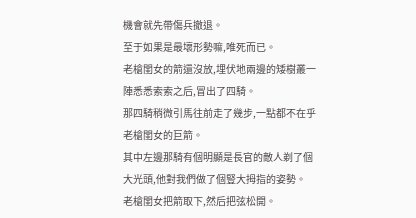機會就先帶傷兵撤退。
至于如果是最壞形勢嘛,唯死而已。
老槍閨女的箭還沒放,埋伏地兩邊的矮樹叢一陣悉悉索索之后,冒出了四騎。
那四騎稍微引馬往前走了幾步,一點都不在乎老槍閨女的巨箭。
其中左邊那騎有個明顯是長官的敵人剃了個大光頭,他對我們做了個豎大拇指的姿勢。
老槍閨女把箭取下,然后把弦松開。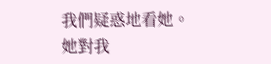我們疑惑地看她。
她對我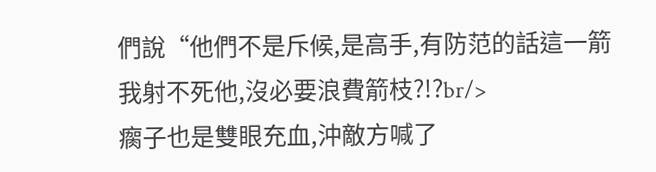們說“他們不是斥候,是高手,有防范的話這一箭我射不死他,沒必要浪費箭枝?!?br/>
瘸子也是雙眼充血,沖敵方喊了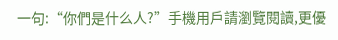一句:“你們是什么人?”手機用戶請瀏覽閱讀,更優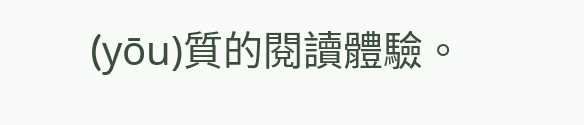(yōu)質的閱讀體驗。